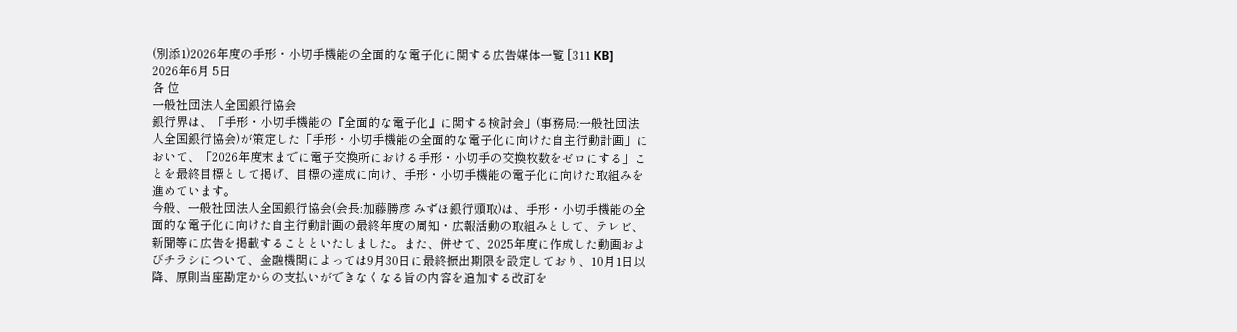(別添1)2026年度の手形・小切手機能の全面的な電子化に関する広告媒体一覧 [311 KB]
2026年6月 5日
各 位
一般社団法人全国銀行協会
銀行界は、「手形・小切手機能の『全面的な電子化』に関する検討会」(事務局:一般社団法人全国銀行協会)が策定した「手形・小切手機能の全面的な電子化に向けた自主行動計画」において、「2026年度末までに電子交換所における手形・小切手の交換枚数をゼロにする」ことを最終目標として掲げ、目標の達成に向け、手形・小切手機能の電子化に向けた取組みを進めています。
今般、一般社団法人全国銀行協会(会長:加藤勝彦 みずほ銀行頭取)は、手形・小切手機能の全面的な電子化に向けた自主行動計画の最終年度の周知・広報活動の取組みとして、テレビ、新聞等に広告を掲載することといたしました。また、併せて、2025年度に作成した動画およびチラシについて、金融機関によっては9月30日に最終振出期限を設定しており、10月1日以降、原則当座勘定からの支払いができなくなる旨の内容を追加する改訂を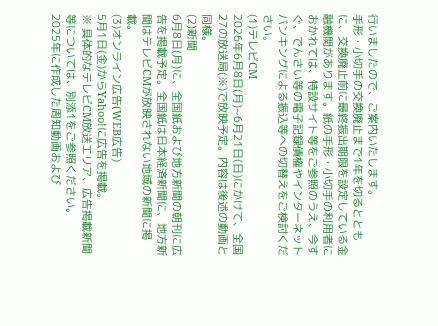行いましたので、ご案内いたします。
手形・小切手の交換廃止まで1年を切るとともに、交換廃止前に最終振出期限を設定している金融機関があります。紙の手形・小切手の利用者におかれては、特設サイト等をご参照のうえ、今すぐ、でんさい等の電子記録債権やインターネットバンキングによる振込等への切替えをご検討ください。
(1)テレビCM
2026年6月8日(月)~6月21日(日)にかけて、全国27の放送局(※)で放映予定。内容は後述の動画と同様。
(2)新聞
6月8日(月)に、全国紙および地方新聞の朝刊に広告を掲載予定。全国紙は日本経済新聞に、地方新聞はテレビCMが放映されない地域の新聞に掲載。
(3)オンライン広告(WEB広告)
5月1日(金)からYahoo!に広告を掲載。
※ 具体的なテレビCM放送エリア、広告掲載新聞等については、別添1をご参照ください。
2025年に作成した周知動画および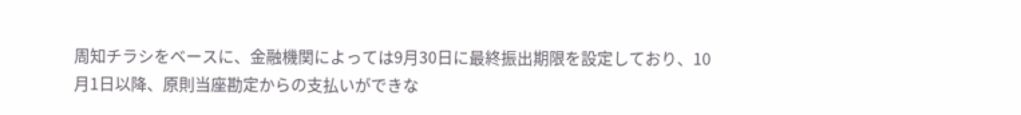周知チラシをベースに、金融機関によっては9月30日に最終振出期限を設定しており、10月1日以降、原則当座勘定からの支払いができな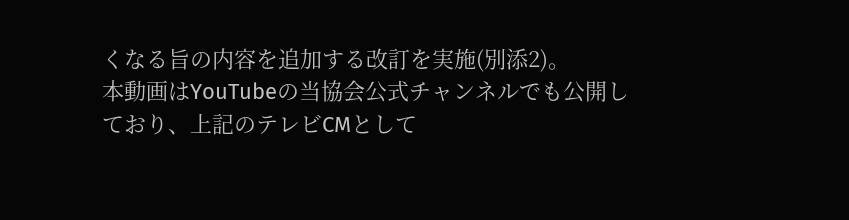くなる旨の内容を追加する改訂を実施(別添2)。
本動画はYouTubeの当協会公式チャンネルでも公開しており、上記のテレビCMとして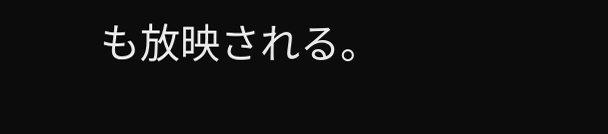も放映される。